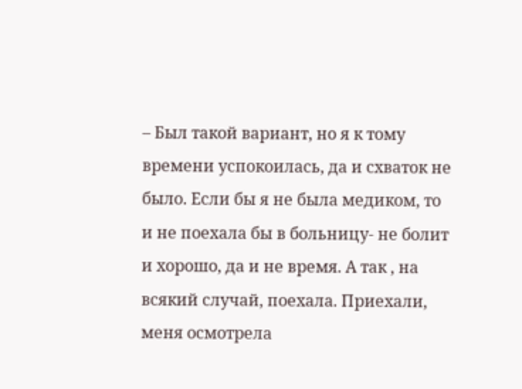– Был такой вариант, но я к тому времени успокоилась, да и схваток не было. Если бы я не была медиком, то и не поехала бы в больницу- не болит и хорошо, да и не время. А так , на всякий случай, поехала. Приехали, меня осмотрела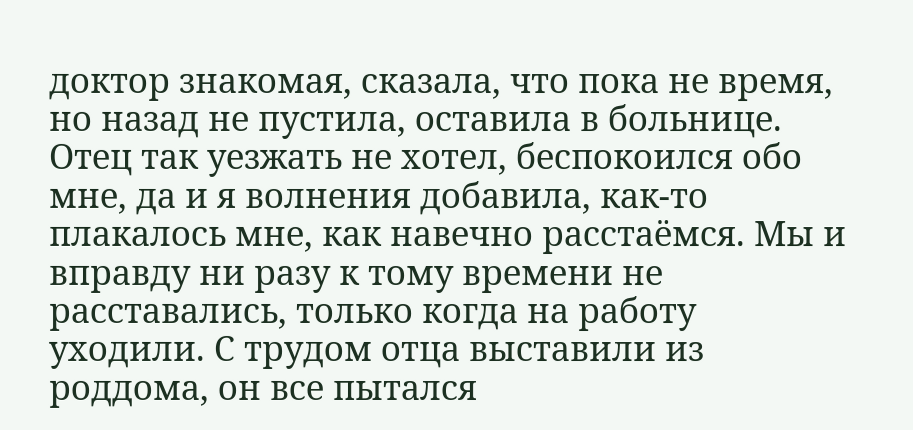доктор знакомая, сказала, что пока не время, но назад не пустила, оставила в больнице. Отец так уезжать не хотел, беспокоился обо мне, да и я волнения добавила, как-то плакалось мне, как навечно расстаёмся. Мы и вправду ни разу к тому времени не расставались, только когда на работу уходили. С трудом отца выставили из роддома, он все пытался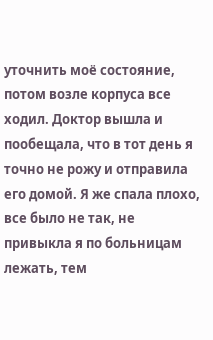уточнить моё состояние, потом возле корпуса все ходил. Доктор вышла и пообещала, что в тот день я точно не рожу и отправила его домой. Я же спала плохо, все было не так, не привыкла я по больницам лежать, тем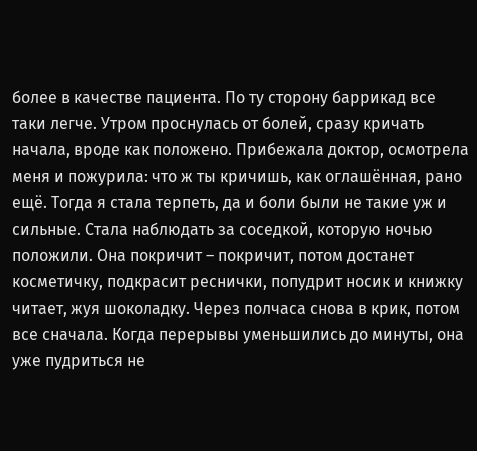более в качестве пациента. По ту сторону баррикад все таки легче. Утром проснулась от болей, сразу кричать начала, вроде как положено. Прибежала доктор, осмотрела меня и пожурила: что ж ты кричишь, как оглашённая, рано ещё. Тогда я стала терпеть, да и боли были не такие уж и сильные. Стала наблюдать за соседкой, которую ночью положили. Она покричит – покричит, потом достанет косметичку, подкрасит реснички, попудрит носик и книжку читает, жуя шоколадку. Через полчаса снова в крик, потом все сначала. Когда перерывы уменьшились до минуты, она уже пудриться не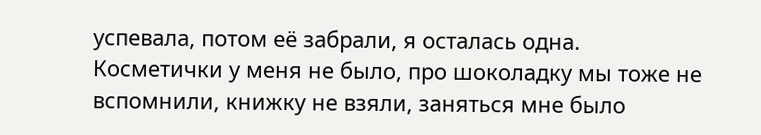успевала, потом её забрали, я осталась одна. Косметички у меня не было, про шоколадку мы тоже не вспомнили, книжку не взяли, заняться мне было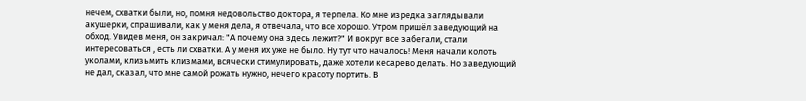нечем, схватки были, но, помня недовольство доктора, я терпела. Ко мне изредка заглядывали акушерки, спрашивали, как у меня дела, я отвечала, что все хорошо. Утром пришёл заведующий на обход. Увидев меня, он закричал: "А почему она здесь лежит?" И вокруг все забегали, стали интересоваться , есть ли схватки. А у меня их уже не было. Ну тут что началось! Меня начали колоть уколами, клизьмить клизмами, всячески стимулировать, даже хотели кесарево делать. Но заведующий не дал, сказал, что мне самой рожать нужно, нечего красоту портить. В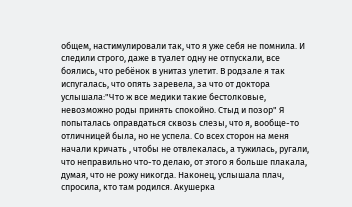общем, настимулировали так, что я уже себя не помнила. И следили строго, даже в туалет одну не отпускали, все боялись, что ребёнок в унитаз улетит. В родзале я так испугалась, что опять заревела, за что от доктора услышала:"Что ж все медики такие бестолковые, невозможно роды принять спокойно. Стыд и позор" Я попыталась оправдаться сквозь слезы, что я, вообще-то отличницей была, но не успела. Со всех сторон на меня начали кричать , чтобы не отвлекалась, а тужилась, ругали, что неправильно что-то делаю, от этого я больше плакала, думая, что не рожу никогда. Наконец, услышала плач, спросила, кто там родился. Акушерка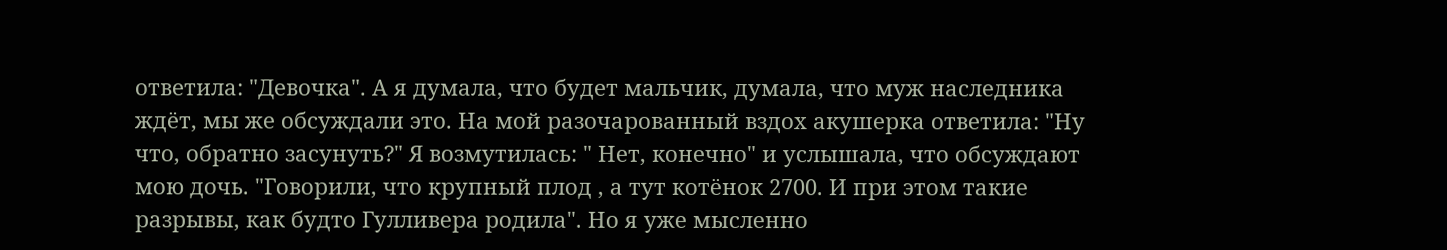ответила: "Девочка". А я думала, что будет мальчик, думала, что муж наследника ждёт, мы же обсуждали это. На мой разочарованный вздох акушерка ответила: "Ну что, обратно засунуть?" Я возмутилась: " Нет, конечно" и услышала, что обсуждают мою дочь. "Говорили, что крупный плод , а тут котёнок 2700. И при этом такие разрывы, как будто Гулливера родила". Но я уже мысленно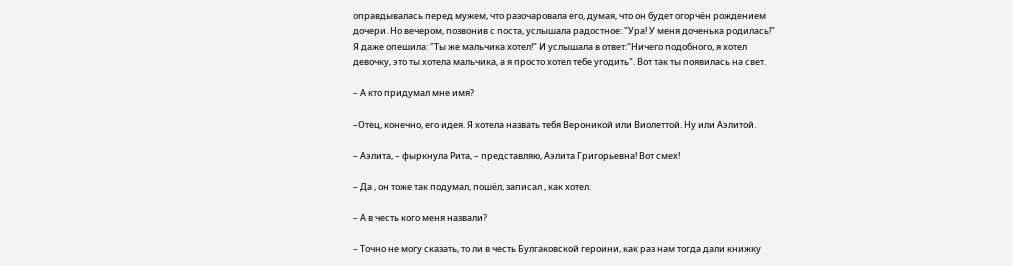оправдывалась перед мужем, что разочаровала его, думая, что он будет огорчён рождением дочери. Но вечером, позвонив с поста, услышала радостное: "Ура! У меня доченька родилась!" Я даже опешила: "Ты же мальчика хотел!" И услышала в ответ:"Ничего подобного, я хотел девочку, это ты хотела мальчика, а я просто хотел тебе угодить". Вот так ты появилась на свет.

– А кто придумал мне имя?

–Отец, конечно, его идея. Я хотела назвать тебя Вероникой или Виолеттой. Ну или Аэлитой.

– Аэлита, – фыркнула Рита, – представляю, Аэлита Григорьевна! Вот смех!

– Да , он тоже так подумал, пошёл, записал , как хотел.

– А в честь кого меня назвали?

– Точно не могу сказать, то ли в честь Булгаковской героини, как раз нам тогда дали книжку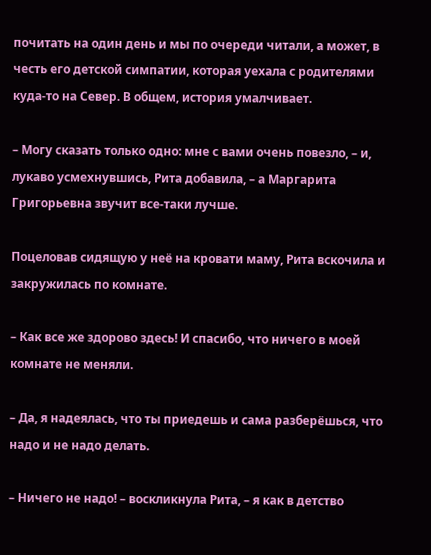почитать на один день и мы по очереди читали, а может, в честь его детской симпатии, которая уехала с родителями куда-то на Север. В общем, история умалчивает.

– Могу сказать только одно: мне с вами очень повезло, – и, лукаво усмехнувшись, Рита добавила, – а Маргарита Григорьевна звучит все-таки лучше.

Поцеловав сидящую у неё на кровати маму, Рита вскочила и закружилась по комнате.

– Как все же здорово здесь! И спасибо, что ничего в моей комнате не меняли.

– Да, я надеялась, что ты приедешь и сама разберёшься, что надо и не надо делать.

– Ничего не надо! – воскликнула Рита, – я как в детство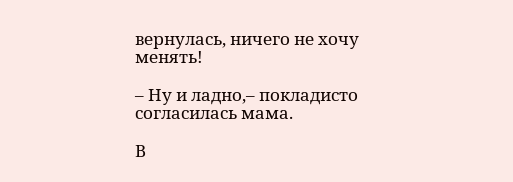вернулась, ничего не хочу менять!

– Ну и ладно,– покладисто согласилась мама.

В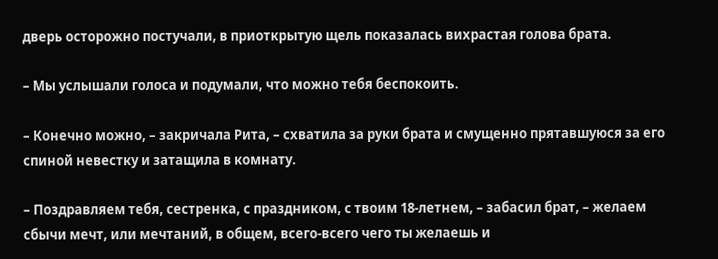дверь осторожно постучали, в приоткрытую щель показалась вихрастая голова брата.

– Мы услышали голоса и подумали, что можно тебя беспокоить.

– Конечно можно, – закричала Рита, – схватила за руки брата и смущенно прятавшуюся за его спиной невестку и затащила в комнату.

– Поздравляем тебя, сестренка, с праздником, с твоим 18-летнем, – забасил брат, – желаем сбычи мечт, или мечтаний, в общем, всего-всего чего ты желаешь и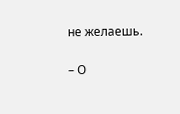не желаешь.

– О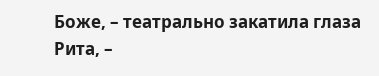Боже, – театрально закатила глаза Рита, –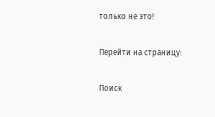только не это!

Перейти на страницу:

Поиск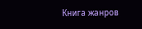Книга жанров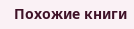Похожие книги